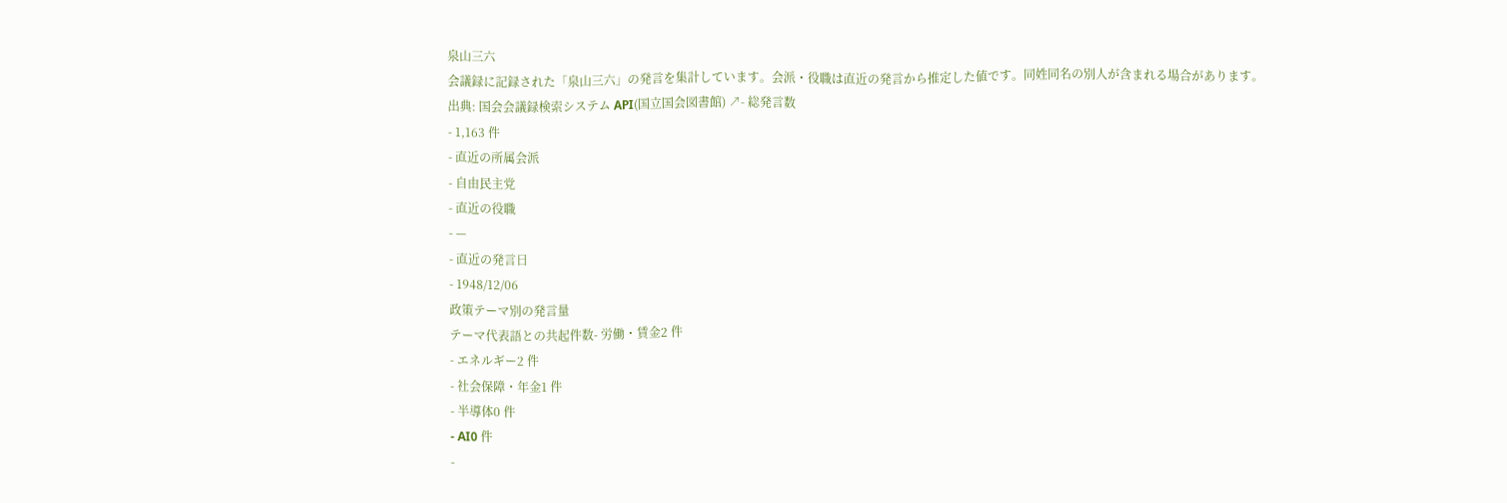泉山三六
会議録に記録された「泉山三六」の発言を集計しています。会派・役職は直近の発言から推定した値です。同姓同名の別人が含まれる場合があります。
出典: 国会会議録検索システム API(国立国会図書館) ↗- 総発言数
- 1,163 件
- 直近の所属会派
- 自由民主党
- 直近の役職
- —
- 直近の発言日
- 1948/12/06
政策テーマ別の発言量
テーマ代表語との共起件数- 労働・賃金2 件
- エネルギー2 件
- 社会保障・年金1 件
- 半導体0 件
- AI0 件
-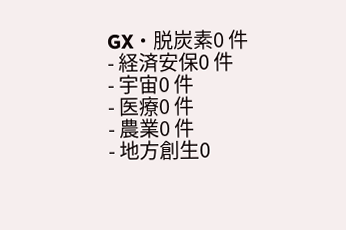GX・脱炭素0 件
- 経済安保0 件
- 宇宙0 件
- 医療0 件
- 農業0 件
- 地方創生0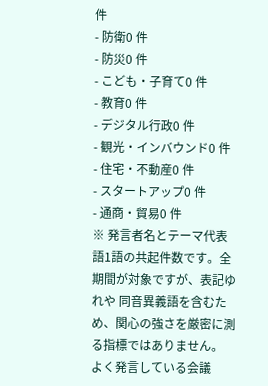件
- 防衛0 件
- 防災0 件
- こども・子育て0 件
- 教育0 件
- デジタル行政0 件
- 観光・インバウンド0 件
- 住宅・不動産0 件
- スタートアップ0 件
- 通商・貿易0 件
※ 発言者名とテーマ代表語1語の共起件数です。全期間が対象ですが、表記ゆれや 同音異義語を含むため、関心の強さを厳密に測る指標ではありません。
よく発言している会議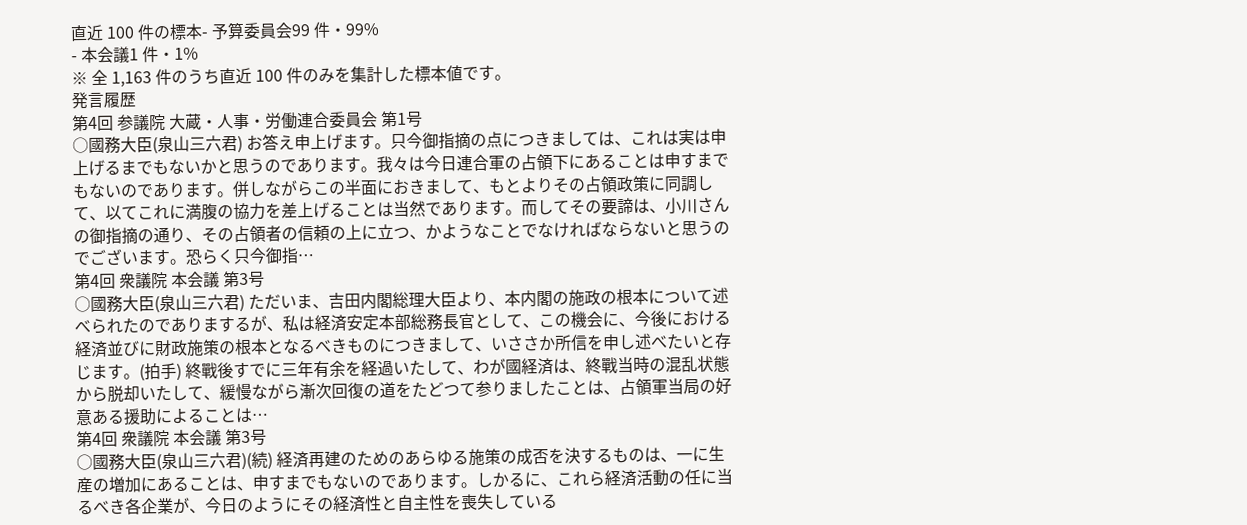直近 100 件の標本- 予算委員会99 件・99%
- 本会議1 件・1%
※ 全 1,163 件のうち直近 100 件のみを集計した標本値です。
発言履歴
第4回 参議院 大蔵・人事・労働連合委員会 第1号
○國務大臣(泉山三六君) お答え申上げます。只今御指摘の点につきましては、これは実は申上げるまでもないかと思うのであります。我々は今日連合軍の占領下にあることは申すまでもないのであります。併しながらこの半面におきまして、もとよりその占領政策に同調して、以てこれに満腹の協力を差上げることは当然であります。而してその要諦は、小川さんの御指摘の通り、その占領者の信頼の上に立つ、かようなことでなければならないと思うのでございます。恐らく只今御指…
第4回 衆議院 本会議 第3号
○國務大臣(泉山三六君) ただいま、吉田内閣総理大臣より、本内閣の施政の根本について述べられたのでありまするが、私は経済安定本部総務長官として、この機会に、今後における経済並びに財政施策の根本となるべきものにつきまして、いささか所信を申し述べたいと存じます。(拍手) 終戰後すでに三年有余を経過いたして、わが國経済は、終戰当時の混乱状態から脱却いたして、緩慢ながら漸次回復の道をたどつて参りましたことは、占領軍当局の好意ある援助によることは…
第4回 衆議院 本会議 第3号
○國務大臣(泉山三六君)(続) 経済再建のためのあらゆる施策の成否を決するものは、一に生産の増加にあることは、申すまでもないのであります。しかるに、これら経済活動の任に当るべき各企業が、今日のようにその経済性と自主性を喪失している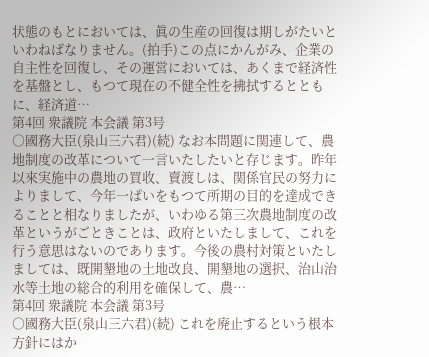状態のもとにおいては、眞の生産の回復は期しがたいといわねばなりません。(拍手)この点にかんがみ、企業の自主性を回復し、その運営においては、あくまで経済性を基盤とし、もつて現在の不健全性を拂拭するとともに、経済道…
第4回 衆議院 本会議 第3号
○國務大臣(泉山三六君)(続) なお本問題に関連して、農地制度の改革について一言いたしたいと存じます。昨年以來実施中の農地の買收、賣渡しは、関係官民の努力によりまして、今年一ぱいをもつて所期の目的を達成できることと相なりましたが、いわゆる第三次農地制度の改革というがごときことは、政府といたしまして、これを行う意思はないのであります。今後の農村対策といたしましては、既開墾地の土地改良、開墾地の選択、治山治水等土地の総合的利用を確保して、農…
第4回 衆議院 本会議 第3号
○國務大臣(泉山三六君)(続) これを廃止するという根本方針にはか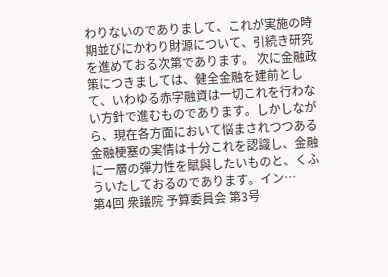わりないのでありまして、これが実施の時期並びにかわり財源について、引続き研究を進めておる次第であります。 次に金融政策につきましては、健全金融を建前として、いわゆる赤字融資は一切これを行わない方針で進むものであります。しかしながら、現在各方面において悩まされつつある金融梗塞の実情は十分これを認識し、金融に一層の彈力性を賦與したいものと、くふういたしておるのであります。イン…
第4回 衆議院 予算委員会 第3号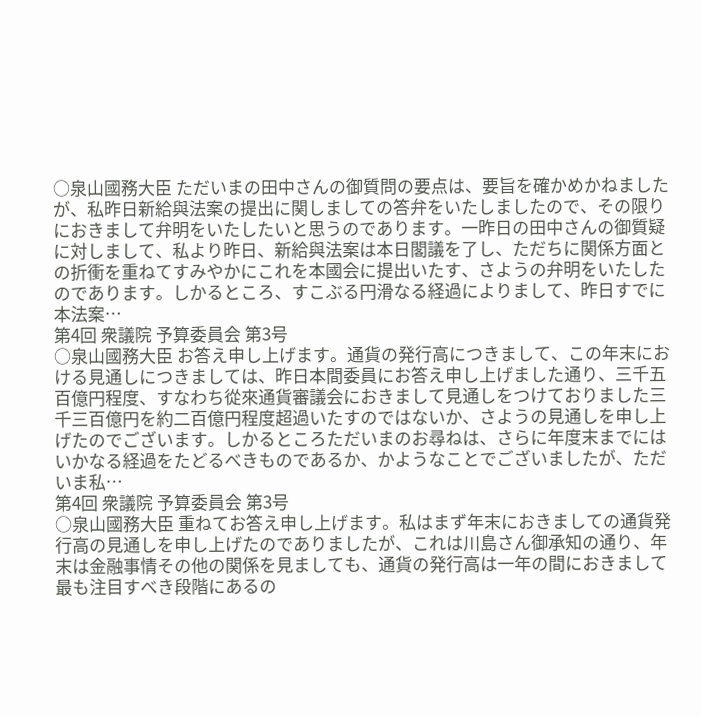○泉山國務大臣 ただいまの田中さんの御質問の要点は、要旨を確かめかねましたが、私昨日新給與法案の提出に関しましての答弁をいたしましたので、その限りにおきまして弁明をいたしたいと思うのであります。一昨日の田中さんの御質疑に対しまして、私より昨日、新給與法案は本日閣議を了し、ただちに関係方面との折衝を重ねてすみやかにこれを本國会に提出いたす、さようの弁明をいたしたのであります。しかるところ、すこぶる円滑なる経過によりまして、昨日すでに本法案…
第4回 衆議院 予算委員会 第3号
○泉山國務大臣 お答え申し上げます。通貨の発行高につきまして、この年末における見通しにつきましては、昨日本間委員にお答え申し上げました通り、三千五百億円程度、すなわち從來通貨審議会におきまして見通しをつけておりました三千三百億円を約二百億円程度超過いたすのではないか、さようの見通しを申し上げたのでございます。しかるところただいまのお尋ねは、さらに年度末までにはいかなる経過をたどるべきものであるか、かようなことでございましたが、ただいま私…
第4回 衆議院 予算委員会 第3号
○泉山國務大臣 重ねてお答え申し上げます。私はまず年末におきましての通貨発行高の見通しを申し上げたのでありましたが、これは川島さん御承知の通り、年末は金融事情その他の関係を見ましても、通貨の発行高は一年の間におきまして最も注目すべき段階にあるの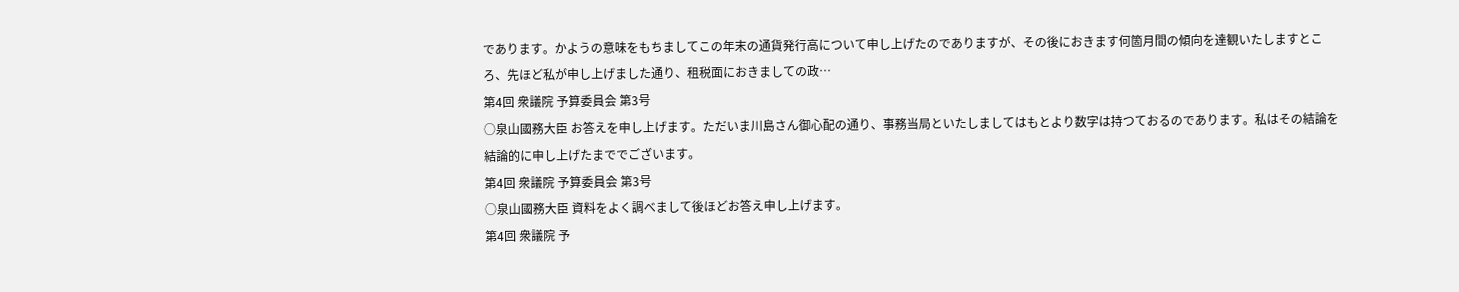であります。かようの意味をもちましてこの年末の通貨発行高について申し上げたのでありますが、その後におきます何箇月間の傾向を達観いたしますところ、先ほど私が申し上げました通り、租税面におきましての政…
第4回 衆議院 予算委員会 第3号
○泉山國務大臣 お答えを申し上げます。ただいま川島さん御心配の通り、事務当局といたしましてはもとより数字は持つておるのであります。私はその結論を結論的に申し上げたまででございます。
第4回 衆議院 予算委員会 第3号
○泉山國務大臣 資料をよく調べまして後ほどお答え申し上げます。
第4回 衆議院 予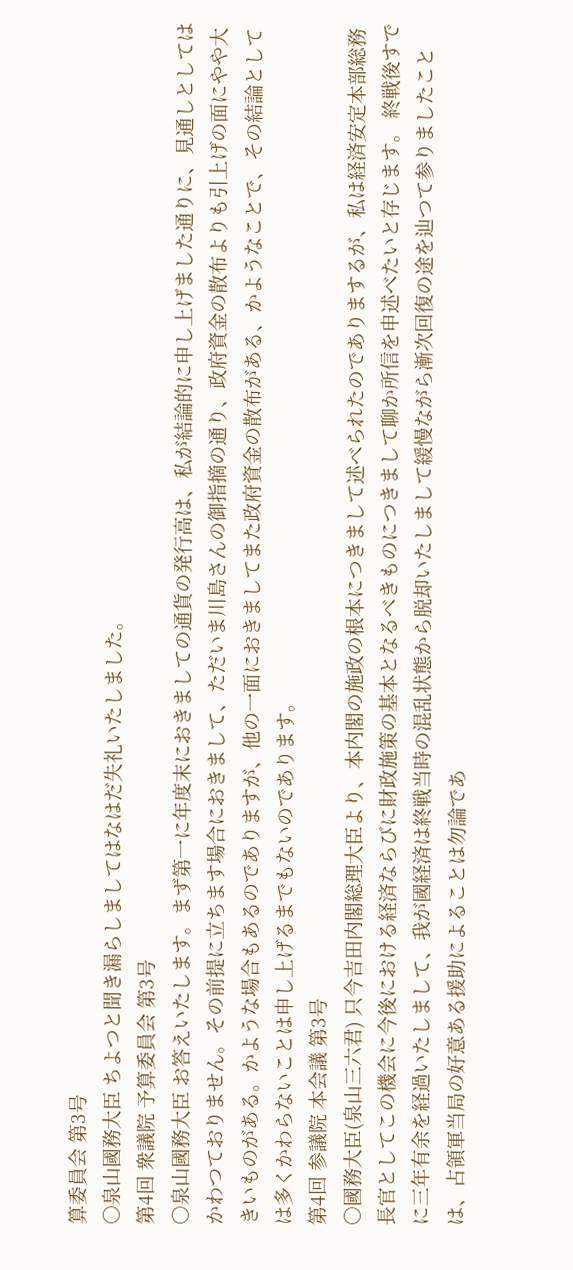算委員会 第3号
○泉山國務大臣 ちよつと聞き漏らしましてはなはだ失礼いたしました。
第4回 衆議院 予算委員会 第3号
○泉山國務大臣 お答えいたします。まず第一に年度末におきましての通貨の発行高は、私が結論的に申し上げました通りに、見通しとしてはかわつておりません。その前提に立ちます場合におきまして、ただいま川島さんの御指摘の通り、政府資金の散布よりも引上げの面にやや大きいものがある。かような場合もあるのでありますが、他の一面におきましてまた政府資金の散布がある、かようなことで、その結論としては多くかわらないことは申し上げるまでもないのであります。
第4回 参議院 本会議 第3号
○國務大臣(泉山三六君) 只今吉田内閣総理大臣より、本内閣の施政の根本につきまして述べられたのでありまするが、私は経済安定本部総務長官としてこの機会に今後における経済ならびに財政施策の基本となるべきものにつきまして聊か所信を申述べたいと存じます。 終戦後すでに三年有余を経過いたしまして、我が國経済は終戦当時の混乱状態から脱却いたしまして緩慢ながら漸次回復の途を辿つて参りましたことは、占領軍当局の好意ある援助によることは勿論であ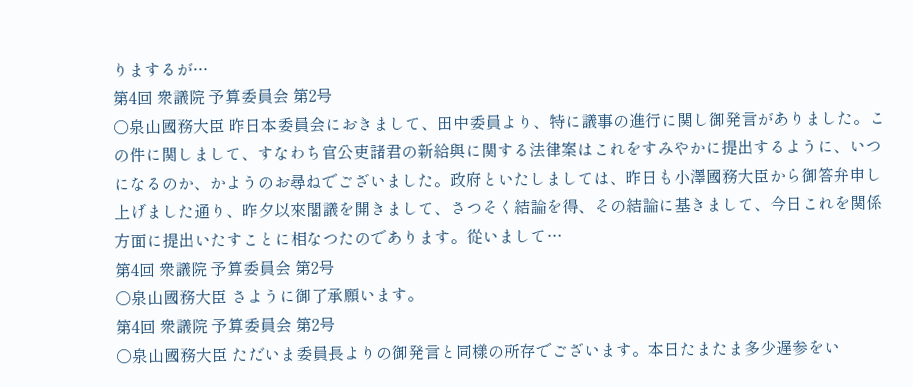りまするが…
第4回 衆議院 予算委員会 第2号
○泉山國務大臣 昨日本委員会におきまして、田中委員より、特に議事の進行に関し御発言がありました。この件に関しまして、すなわち官公吏諸君の新給與に関する法律案はこれをすみやかに提出するように、いつになるのか、かようのお尋ねでございました。政府といたしましては、昨日も小澤國務大臣から御答弁申し上げました通り、昨夕以來閣議を開きまして、さつそく結論を得、その結論に基きまして、今日これを関係方面に提出いたすことに相なつたのであります。從いまして…
第4回 衆議院 予算委員会 第2号
○泉山國務大臣 さように御了承願います。
第4回 衆議院 予算委員会 第2号
○泉山國務大臣 ただいま委員長よりの御発言と同樣の所存でございます。本日たまたま多少遅参をい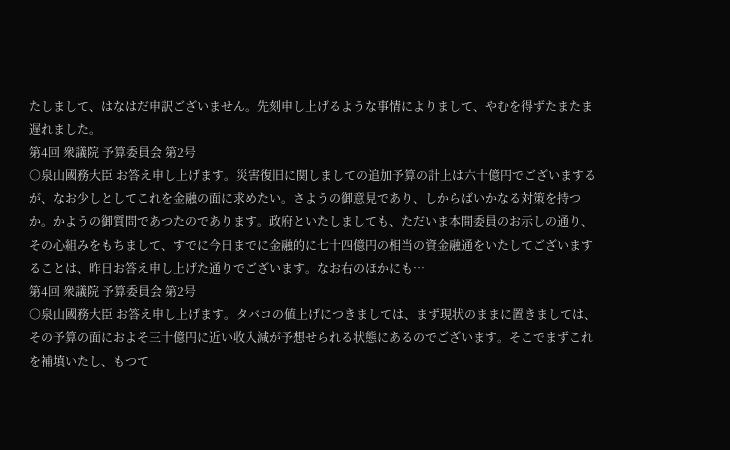たしまして、はなはだ申訳ございません。先刻申し上げるような事情によりまして、やむを得ずたまたま遅れました。
第4回 衆議院 予算委員会 第2号
○泉山國務大臣 お答え申し上げます。災害復旧に関しましての追加予算の計上は六十億円でございまするが、なお少しとしてこれを金融の面に求めたい。さようの御意見であり、しからばいかなる対策を持つか。かようの御質問であつたのであります。政府といたしましても、ただいま本間委員のお示しの通り、その心組みをもちまして、すでに今日までに金融的に七十四億円の相当の資金融通をいたしてございますることは、昨日お答え申し上げた通りでございます。なお右のほかにも…
第4回 衆議院 予算委員会 第2号
○泉山國務大臣 お答え申し上げます。タバコの値上げにつきましては、まず現状のままに置きましては、その予算の面におよそ三十億円に近い收入減が予想せられる状態にあるのでございます。そこでまずこれを補填いたし、もつて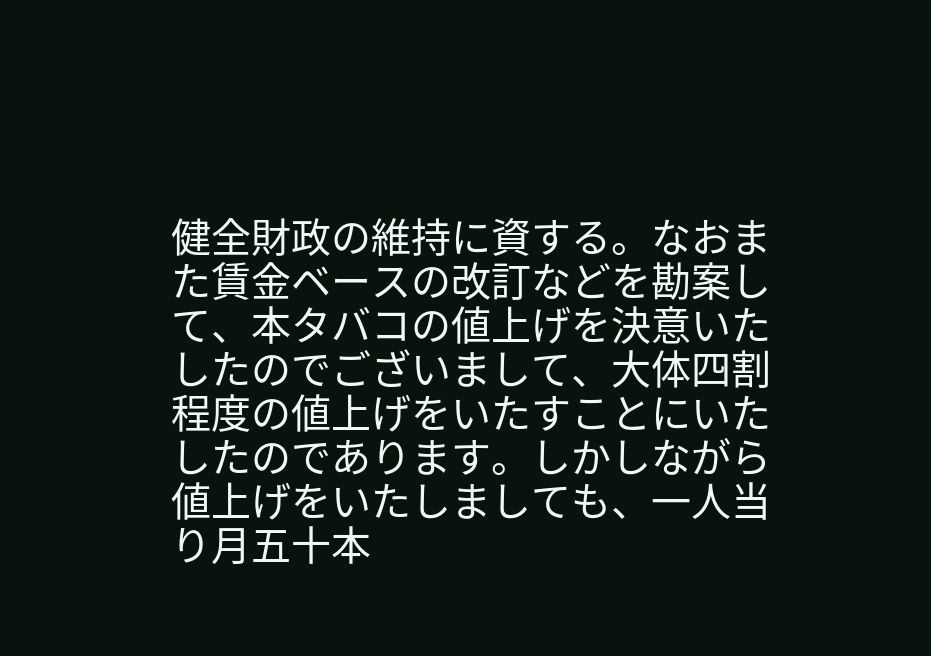健全財政の維持に資する。なおまた賃金ベースの改訂などを勘案して、本タバコの値上げを決意いたしたのでございまして、大体四割程度の値上げをいたすことにいたしたのであります。しかしながら値上げをいたしましても、一人当り月五十本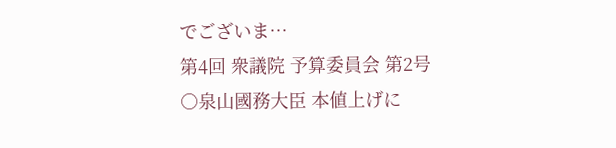でございま…
第4回 衆議院 予算委員会 第2号
○泉山國務大臣 本値上げに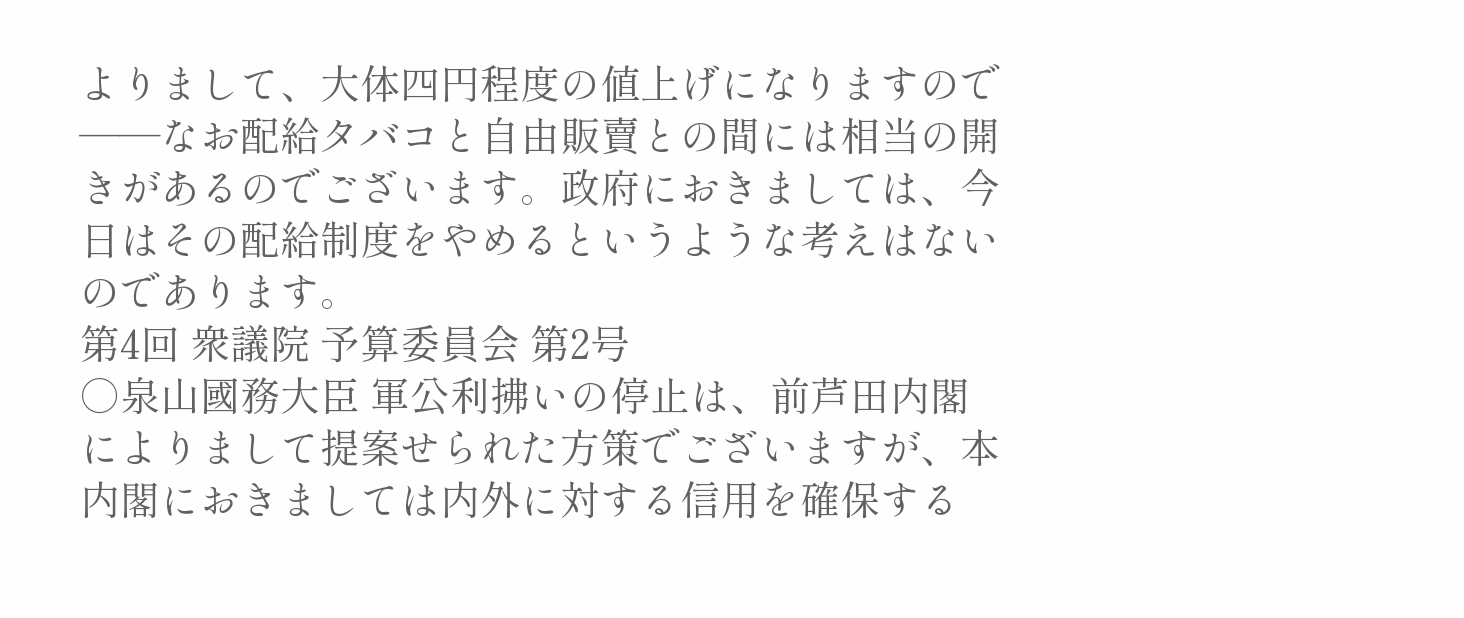よりまして、大体四円程度の値上げになりますので——なお配給タバコと自由販賣との間には相当の開きがあるのでございます。政府におきましては、今日はその配給制度をやめるというような考えはないのであります。
第4回 衆議院 予算委員会 第2号
○泉山國務大臣 軍公利拂いの停止は、前芦田内閣によりまして提案せられた方策でございますが、本内閣におきましては内外に対する信用を確保する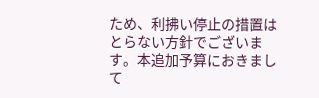ため、利拂い停止の措置はとらない方針でございます。本追加予算におきまして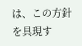は、この方針を具現す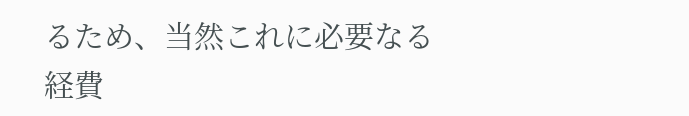るため、当然これに必要なる経費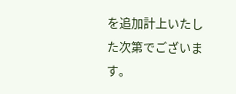を追加計上いたした次第でございます。